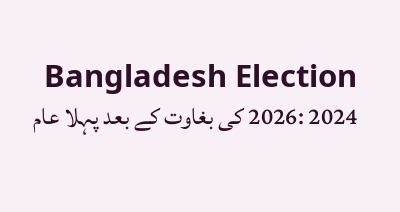Bangladesh Election 2026: 2024 کی بغاوت کے بعد پہلا عام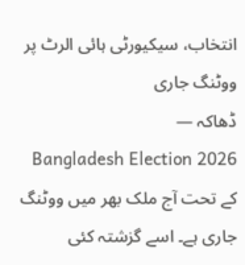انتخاب، سیکیورٹی ہائی الرٹ پر ووٹنگ جاری
ڈھاکہ —
Bangladesh Election 2026 کے تحت آج ملک بھر میں ووٹنگ جاری ہے۔ اسے گزشتہ کئی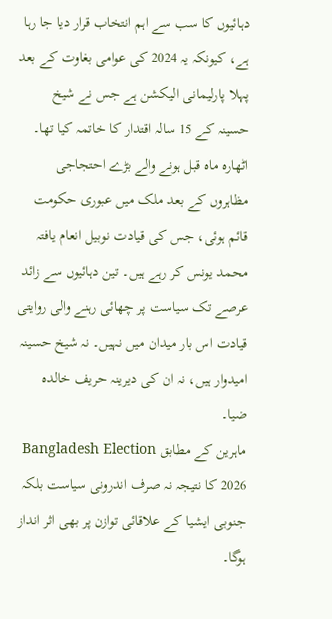دہائیوں کا سب سے اہم انتخاب قرار دیا جا رہا ہے، کیونکہ یہ 2024 کی عوامی بغاوت کے بعد پہلا پارلیمانی الیکشن ہے جس نے شیخ حسینہ کے 15 سالہ اقتدار کا خاتمہ کیا تھا۔
اٹھارہ ماہ قبل ہونے والے بڑے احتجاجی مظاہروں کے بعد ملک میں عبوری حکومت قائم ہوئی، جس کی قیادت نوبیل انعام یافتہ محمد یونس کر رہے ہیں۔ تین دہائیوں سے زائد عرصے تک سیاست پر چھائی رہنے والی روایتی قیادت اس بار میدان میں نہیں۔ نہ شیخ حسینہ امیدوار ہیں، نہ ان کی دیرینہ حریف خالدہ ضیا۔
ماہرین کے مطابق Bangladesh Election 2026 کا نتیجہ نہ صرف اندرونی سیاست بلکہ جنوبی ایشیا کے علاقائی توازن پر بھی اثر انداز ہوگا۔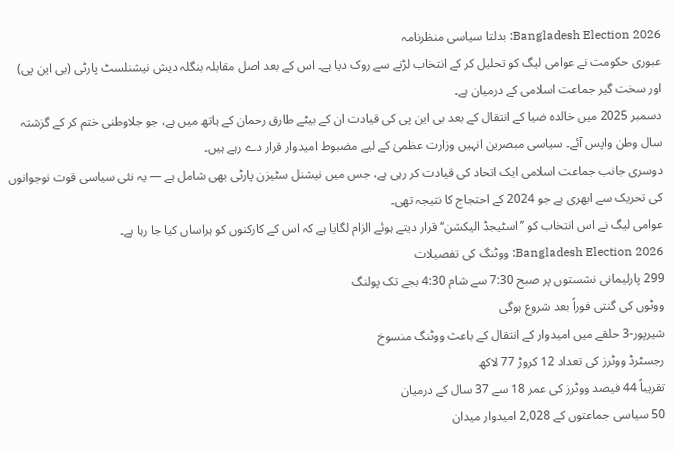Bangladesh Election 2026: بدلتا سیاسی منظرنامہ
عبوری حکومت نے عوامی لیگ کو تحلیل کر کے انتخاب لڑنے سے روک دیا ہے۔ اس کے بعد اصل مقابلہ بنگلہ دیش نیشنلسٹ پارٹی (بی این پی) اور سخت گیر جماعت اسلامی کے درمیان ہے۔
دسمبر 2025 میں خالدہ ضیا کے انتقال کے بعد بی این پی کی قیادت ان کے بیٹے طارق رحمان کے ہاتھ میں ہے، جو جلاوطنی ختم کر کے گزشتہ سال وطن واپس آئے۔ سیاسی مبصرین انہیں وزارت عظمیٰ کے لیے مضبوط امیدوار قرار دے رہے ہیں۔
دوسری جانب جماعت اسلامی ایک اتحاد کی قیادت کر رہی ہے، جس میں نیشنل سٹیزن پارٹی بھی شامل ہے — یہ نئی سیاسی قوت نوجوانوں کی تحریک سے ابھری ہے جو 2024 کے احتجاج کا نتیجہ تھی۔
عوامی لیگ نے اس انتخاب کو ’’اسٹیجڈ الیکشن‘‘ قرار دیتے ہوئے الزام لگایا ہے کہ اس کے کارکنوں کو ہراساں کیا جا رہا ہے۔
Bangladesh Election 2026: ووٹنگ کی تفصیلات
299 پارلیمانی نشستوں پر صبح 7:30 سے شام 4:30 بجے تک پولنگ
ووٹوں کی گنتی فوراً بعد شروع ہوگی
شیرپور-3 حلقے میں امیدوار کے انتقال کے باعث ووٹنگ منسوخ
رجسٹرڈ ووٹرز کی تعداد 12 کروڑ 77 لاکھ
تقریباً 44 فیصد ووٹرز کی عمر 18 سے 37 سال کے درمیان
50 سیاسی جماعتوں کے 2,028 امیدوار میدان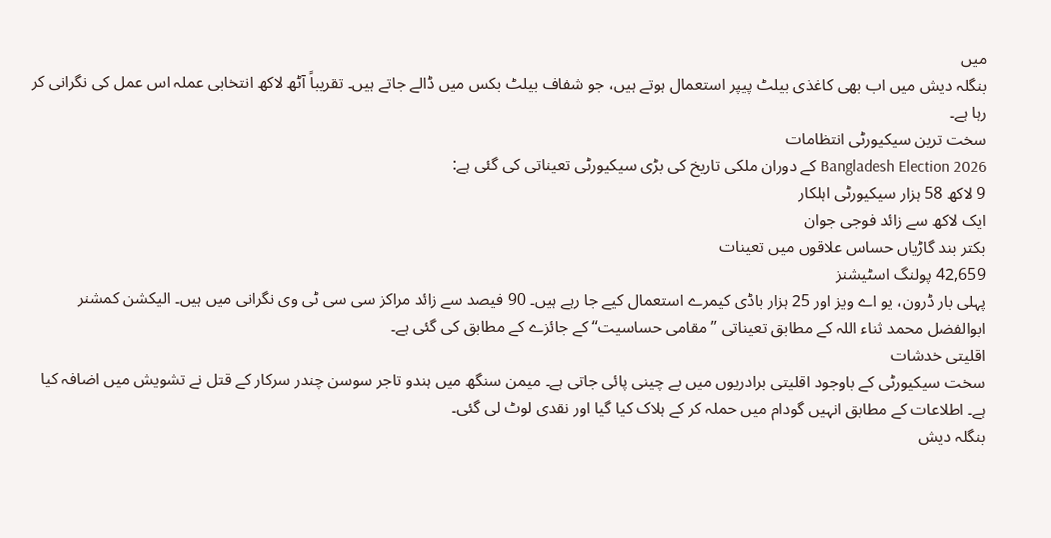میں
بنگلہ دیش میں اب بھی کاغذی بیلٹ پیپر استعمال ہوتے ہیں، جو شفاف بیلٹ بکس میں ڈالے جاتے ہیں۔ تقریباً آٹھ لاکھ انتخابی عملہ اس عمل کی نگرانی کر رہا ہے۔
سخت ترین سیکیورٹی انتظامات
Bangladesh Election 2026 کے دوران ملکی تاریخ کی بڑی سیکیورٹی تعیناتی کی گئی ہے:
9 لاکھ 58 ہزار سیکیورٹی اہلکار
ایک لاکھ سے زائد فوجی جوان
بکتر بند گاڑیاں حساس علاقوں میں تعینات
42,659 پولنگ اسٹیشنز
پہلی بار ڈرون، یو اے ویز اور 25 ہزار باڈی کیمرے استعمال کیے جا رہے ہیں۔ 90 فیصد سے زائد مراکز سی سی ٹی وی نگرانی میں ہیں۔ الیکشن کمشنر ابوالفضل محمد ثناء اللہ کے مطابق تعیناتی ’’مقامی حساسیت‘‘ کے جائزے کے مطابق کی گئی ہے۔
اقلیتی خدشات
سخت سیکیورٹی کے باوجود اقلیتی برادریوں میں بے چینی پائی جاتی ہے۔ میمن سنگھ میں ہندو تاجر سوسن چندر سرکار کے قتل نے تشویش میں اضافہ کیا ہے۔ اطلاعات کے مطابق انہیں گودام میں حملہ کر کے ہلاک کیا گیا اور نقدی لوٹ لی گئی۔
بنگلہ دیش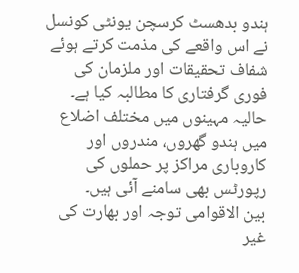ہندو بدھسٹ کرسچن یونٹی کونسل نے اس واقعے کی مذمت کرتے ہوئے شفاف تحقیقات اور ملزمان کی فوری گرفتاری کا مطالبہ کیا ہے۔ حالیہ مہینوں میں مختلف اضلاع میں ہندو گھروں، مندروں اور کاروباری مراکز پر حملوں کی رپورٹس بھی سامنے آئی ہیں۔
بین الاقوامی توجہ اور بھارت کی غیر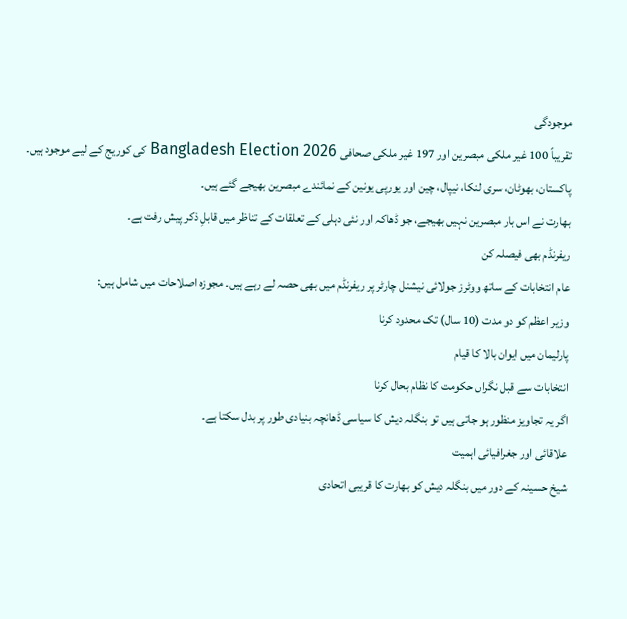موجودگی
تقریباً 100 غیر ملکی مبصرین اور 197 غیر ملکی صحافی Bangladesh Election 2026 کی کوریج کے لیے موجود ہیں۔ پاکستان، بھوٹان، سری لنکا، نیپال، چین اور یورپی یونین کے نمائندے مبصرین بھیجے گئے ہیں۔
بھارت نے اس بار مبصرین نہیں بھیجے، جو ڈھاکہ اور نئی دہلی کے تعلقات کے تناظر میں قابلِ ذکر پیش رفت ہے۔
ریفرنڈم بھی فیصلہ کن
عام انتخابات کے ساتھ ووٹرز جولائی نیشنل چارٹر پر ریفرنڈم میں بھی حصہ لے رہے ہیں۔ مجوزہ اصلاحات میں شامل ہیں:
وزیر اعظم کو دو مدت (10 سال) تک محدود کرنا
پارلیمان میں ایوان بالا کا قیام
انتخابات سے قبل نگراں حکومت کا نظام بحال کرنا
اگر یہ تجاویز منظور ہو جاتی ہیں تو بنگلہ دیش کا سیاسی ڈھانچہ بنیادی طور پر بدل سکتا ہے۔
علاقائی اور جغرافیائی اہمیت
شیخ حسینہ کے دور میں بنگلہ دیش کو بھارت کا قریبی اتحادی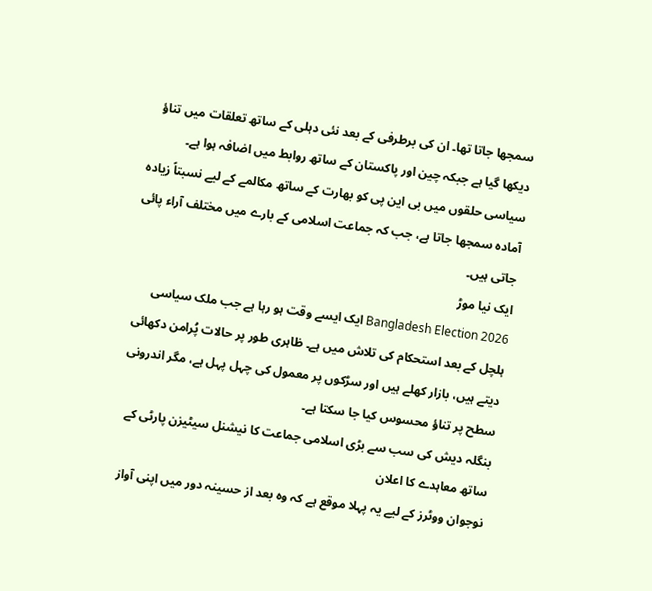سمجھا جاتا تھا۔ ان کی برطرفی کے بعد نئی دہلی کے ساتھ تعلقات میں تناؤ دیکھا گیا ہے جبکہ چین اور پاکستان کے ساتھ روابط میں اضافہ ہوا ہے۔
سیاسی حلقوں میں بی این پی کو بھارت کے ساتھ مکالمے کے لیے نسبتاً زیادہ آمادہ سمجھا جاتا ہے، جب کہ جماعت اسلامی کے بارے میں مختلف آراء پائی جاتی ہیں۔
ایک نیا موڑ
Bangladesh Election 2026 ایک ایسے وقت ہو رہا ہے جب ملک سیاسی ہلچل کے بعد استحکام کی تلاش میں ہے۔ ظاہری طور پر حالات پُرامن دکھائی دیتے ہیں، بازار کھلے ہیں اور سڑکوں پر معمول کی چہل پہل ہے، مگر اندرونی سطح پر تناؤ محسوس کیا جا سکتا ہے۔
بنگلہ دیش کی سب سے بڑی اسلامی جماعت کا نیشنل سیٹیزن پارٹی کے ساتھ معاہدے کا اعلان
نوجوان ووٹرز کے لیے یہ پہلا موقع ہے کہ وہ بعد از حسینہ دور میں اپنی آواز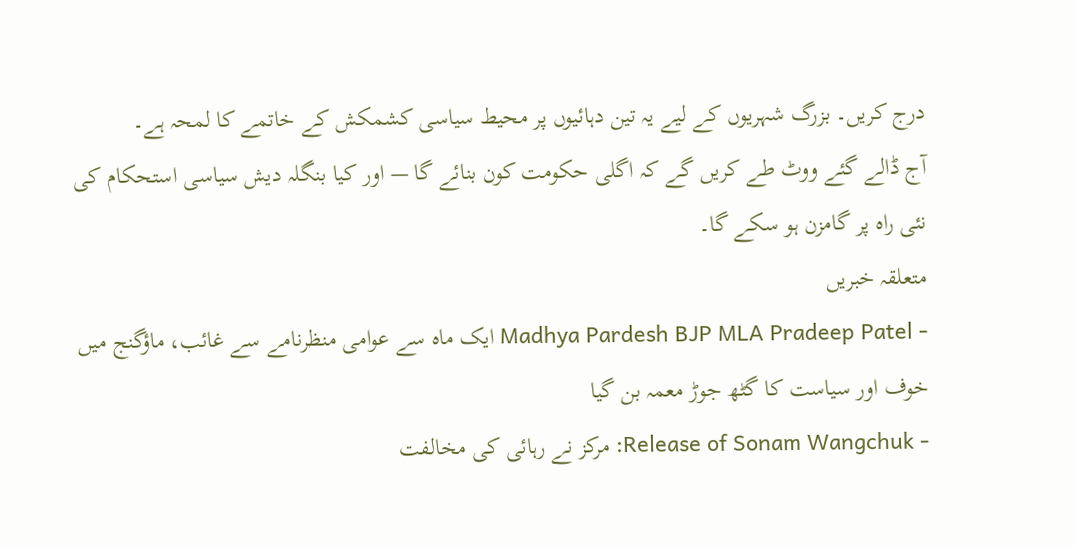درج کریں۔ بزرگ شہریوں کے لیے یہ تین دہائیوں پر محیط سیاسی کشمکش کے خاتمے کا لمحہ ہے۔
آج ڈالے گئے ووٹ طے کریں گے کہ اگلی حکومت کون بنائے گا — اور کیا بنگلہ دیش سیاسی استحکام کی نئی راہ پر گامزن ہو سکے گا۔
متعلقہ خبریں
- Madhya Pardesh BJP MLA Pradeep Patel ایک ماہ سے عوامی منظرنامے سے غائب، ماؤگنج میں خوف اور سیاست کا گٹھ جوڑ معمہ بن گیا
- Release of Sonam Wangchuk: مرکز نے رہائی کی مخالفت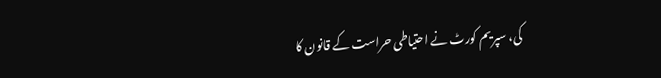کی، سپریم کورٹ نے احتیاطی حراست کے قانون کا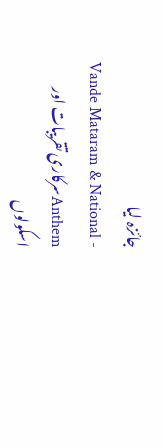جائزہ لیا
- Vande Mataram & National Anthemسرکاری تقریبات اور اسکولوں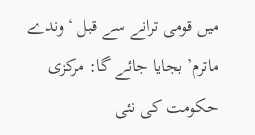میں قومی ترانے سے قبل ‘وندے ماترم’ بجایا جائے گا: مرکزی حکومت کی نئی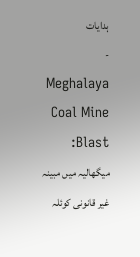ہدایات
- Meghalaya Coal Mine Blast: میگھالیہ میں مبینہ غیر قانونی کوئلہ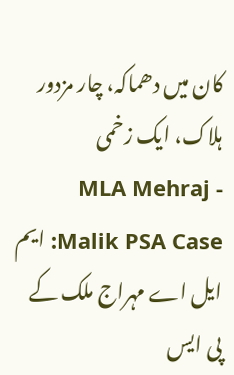کان میں دھماکہ، چار مزدور ہلاک، ایک زخمی
- MLA Mehraj Malik PSA Case: ایم ایل اے مہراج ملک کے پی ایس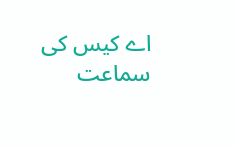اے کیس کی سماعت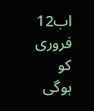اب12 فروری کو ہوگی